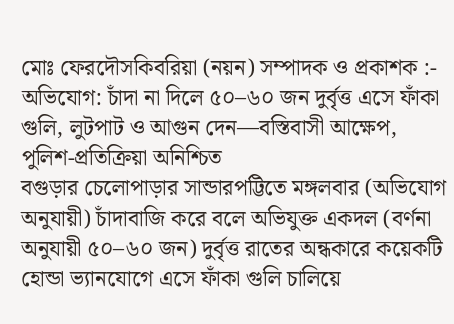মোঃ ফেরদৌসকিবরিয়া (নয়ন) সম্পাদক ও প্রকাশক :-
অভিযোগ: চাঁদা না দিলে ৫০–৬০ জন দুর্বৃত্ত এসে ফাঁকা গুলি, লুটপাট ও আগুন দেন—বস্তিবাসী আক্ষেপ, পুলিশ-প্রতিক্রিয়া অনিশ্চিত
বগুড়ার চেলোপাড়ার সান্ডারপট্টিতে মঙ্গলবার (অভিযোগ অনুযায়ী) চাঁদাবাজি করে বলে অভিযুক্ত একদল (বর্ণনা অনুযায়ী ৫০–৬০ জন) দুর্বৃত্ত রাতের অন্ধকারে কয়েকটি হোন্ডা ভ্যানযোগে এসে ফাঁকা গুলি চালিয়ে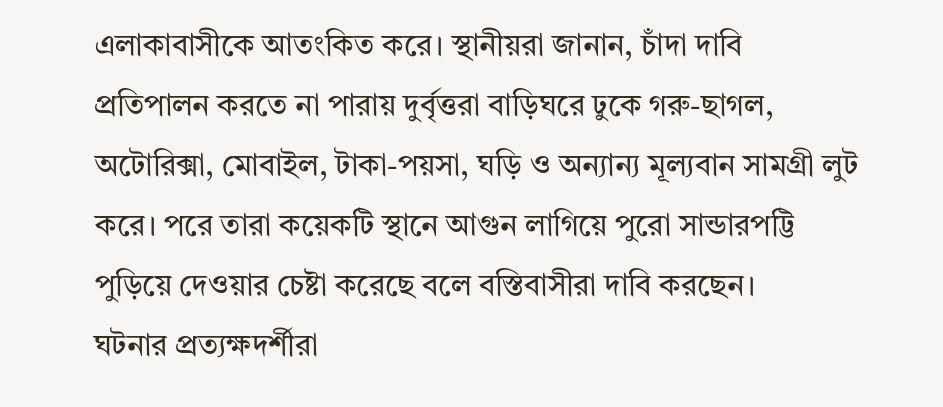এলাকাবাসীকে আতংকিত করে। স্থানীয়রা জানান, চাঁদা দাবি প্রতিপালন করতে না পারায় দুর্বৃত্তরা বাড়িঘরে ঢুকে গরু-ছাগল, অটোরিক্সা, মোবাইল, টাকা-পয়সা, ঘড়ি ও অন্যান্য মূল্যবান সামগ্রী লুট করে। পরে তারা কয়েকটি স্থানে আগুন লাগিয়ে পুরো সান্ডারপট্টি পুড়িয়ে দেওয়ার চেষ্টা করেছে বলে বস্তিবাসীরা দাবি করছেন।
ঘটনার প্রত্যক্ষদর্শীরা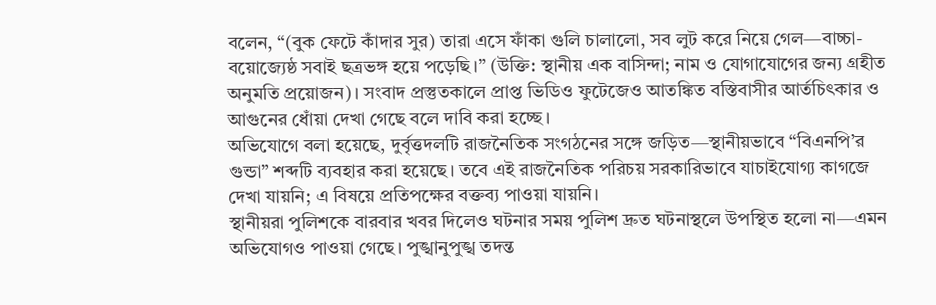বলেন, “(বুক ফেটে কাঁদার সুর) তারা এসে ফাঁকা গুলি চালালো, সব লুট করে নিয়ে গেল—বাচ্চা-বয়োজ্যেষ্ঠ সবাই ছত্রভঙ্গ হয়ে পড়েছি।” (উক্তি: স্থানীয় এক বাসিন্দা; নাম ও যোগাযোগের জন্য গ্রহীত অনুমতি প্রয়োজন)। সংবাদ প্রস্তুতকালে প্রাপ্ত ভিডিও ফুটেজেও আতঙ্কিত বস্তিবাসীর আর্তচিৎকার ও আগুনের ধোঁয়া দেখা গেছে বলে দাবি করা হচ্ছে।
অভিযোগে বলা হয়েছে, দুর্বৃত্তদলটি রাজনৈতিক সংগঠনের সঙ্গে জড়িত—স্থানীয়ভাবে “বিএনপি’র গুন্ডা” শব্দটি ব্যবহার করা হয়েছে। তবে এই রাজনৈতিক পরিচয় সরকারিভাবে যাচাইযোগ্য কাগজে দেখা যায়নি; এ বিষয়ে প্রতিপক্ষের বক্তব্য পাওয়া যায়নি।
স্থানীয়রা পুলিশকে বারবার খবর দিলেও ঘটনার সময় পুলিশ দ্রুত ঘটনাস্থলে উপস্থিত হলো না—এমন অভিযোগও পাওয়া গেছে। পুঙ্খানুপুঙ্খ তদন্ত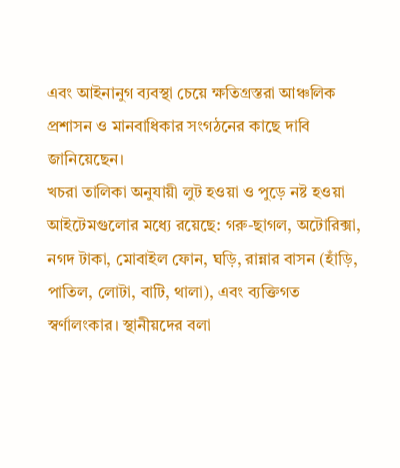এবং আইনানুগ ব্যবস্থা চেয়ে ক্ষতিগ্রস্তরা আঞ্চলিক প্রশাসন ও মানবাধিকার সংগঠনের কাছে দাবি জানিয়েছেন।
খচরা তালিকা অনুযায়ী লুট হওয়া ও পুড়ে নষ্ট হওয়া আইটেমগুলোর মধ্যে রয়েছে: গরু-ছাগল, অটোরিক্সা, নগদ টাকা, মোবাইল ফোন, ঘড়ি, রান্নার বাসন (হাঁড়ি, পাতিল, লোটা, বাটি, থালা), এবং ব্যক্তিগত স্বর্ণালংকার। স্থানীয়দের বলা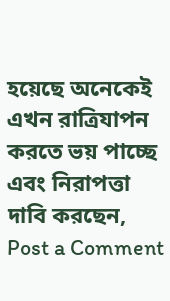হয়েছে অনেকেই এখন রাত্রিযাপন করতে ভয় পাচ্ছে এবং নিরাপত্তা দাবি করছেন,
Post a Comment